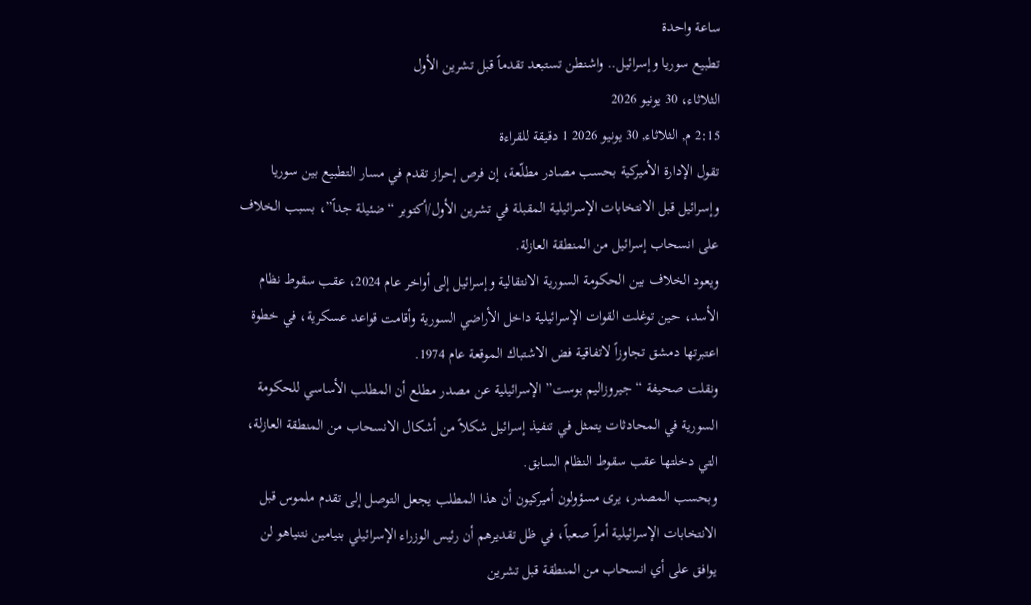ساعة واحدة
تطبيع سوريا وإسرائيل.. واشنطن تستبعد تقدماً قبل تشرين الأول
الثلاثاء، 30 يونيو 2026
2:15 م, الثلاثاء, 30 يونيو 2026 1 دقيقة للقراءة
تقول الإدارة الأميركية بحسب مصادر مطلّعة، إن فرص إحراز تقدم في مسار التطبيع بين سوريا وإسرائيل قبل الانتخابات الإسرائيلية المقبلة في تشرين الأول/أكتوبر “ضئيلة جداً”، بسبب الخلاف على انسحاب إسرائيل من المنطقة العازلة.
ويعود الخلاف بين الحكومة السورية الانتقالية وإسرائيل إلى أواخر عام 2024، عقب سقوط نظام الأسد، حين توغلت القوات الإسرائيلية داخل الأراضي السورية وأقامت قواعد عسكرية، في خطوة اعتبرتها دمشق تجاوزاً لاتفاقية فض الاشتباك الموقعة عام 1974.
ونقلت صحيفة “جيروزاليم بوست” الإسرائيلية عن مصدر مطلع أن المطلب الأساسي للحكومة السورية في المحادثات يتمثل في تنفيذ إسرائيل شكلاً من أشكال الانسحاب من المنطقة العازلة، التي دخلتها عقب سقوط النظام السابق.
وبحسب المصدر، يرى مسؤولون أميركيون أن هذا المطلب يجعل التوصل إلى تقدم ملموس قبل الانتخابات الإسرائيلية أمراً صعباً، في ظل تقديرهم أن رئيس الوزراء الإسرائيلي بنيامين نتنياهو لن يوافق على أي انسحاب من المنطقة قبل تشرين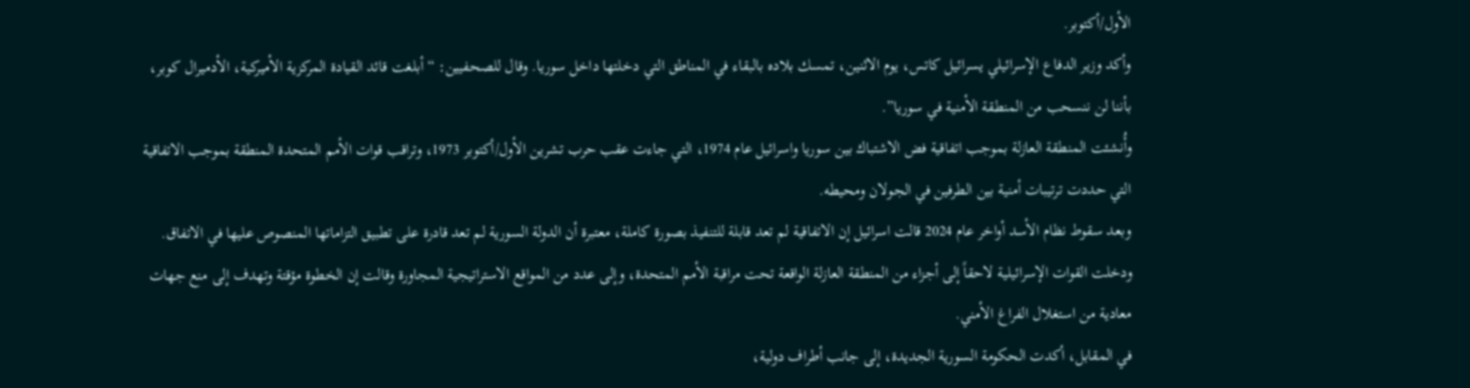الأول/أكتوبر.
وأكد وزير الدفاع الإسرائيلي يسرائيل كاتس، يوم الاثنين، تمسك بلاده بالبقاء في المناطق التي دخلتها داخل سوريا. وقال للصحفيين: “أبلغت قائد القيادة المركزية الأميركية، الأدميرال كوبر، بأننا لن ننسحب من المنطقة الأمنية في سوريا”.
وأُنشئت المنطقة العازلة بموجب اتفاقية فض الاشتباك بين سوريا واسرائيل عام 1974، التي جاءت عقب حرب تشرين الأول/أكتوبر 1973، وتراقب قوات الأمم المتحدة المنطقة بموجب الاتفاقية التي حددت ترتيبات أمنية بين الطرفين في الجولان ومحيطه.
وبعد سقوط نظام الأسد أواخر عام 2024 قالت اسرائيل إن الاتفاقية لم تعد قابلة للتنفيذ بصورة كاملة، معتبرة أن الدولة السورية لم تعد قادرة على تطبيق التزاماتها المنصوص عليها في الاتفاق.
ودخلت القوات الإسرائيلية لاحقاً إلى أجزاء من المنطقة العازلة الواقعة تحت مراقبة الأمم المتحدة، وإلى عدد من المواقع الاستراتيجية المجاورة وقالت إن الخطوة مؤقتة وتهدف إلى منع جهات معادية من استغلال الفراغ الأمني.
في المقابل، أكدت الحكومة السورية الجديدة، إلى جانب أطراف دولية،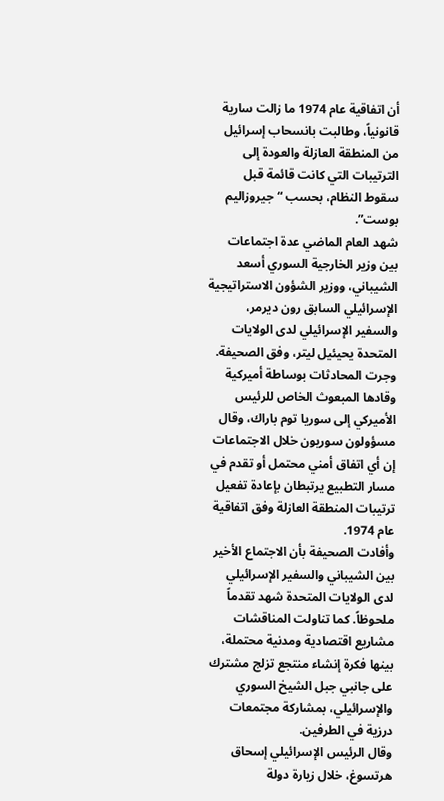أن اتفاقية عام 1974 ما زالت سارية قانونياً، وطالبت بانسحاب إسرائيل من المنطقة العازلة والعودة إلى الترتيبات التي كانت قائمة قبل سقوط النظام، بحسب “جيروزاليم بوست”.
شهد العام الماضي عدة اجتماعات بين وزير الخارجية السوري أسعد الشيباني، ووزير الشؤون الاستراتيجية الإسرائيلي السابق رون ديرمر، والسفير الإسرائيلي لدى الولايات المتحدة يحيئيل ليتر، وفق الصحيفة.
وجرت المحادثات بوساطة أميركية وقادها المبعوث الخاص للرئيس الأميركي إلى سوريا توم باراك، وقال مسؤولون سوريون خلال الاجتماعات إن أي اتفاق أمني محتمل أو تقدم في مسار التطبيع يرتبطان بإعادة تفعيل ترتيبات المنطقة العازلة وفق اتفاقية عام 1974.
وأفادت الصحيفة بأن الاجتماع الأخير بين الشيباني والسفير الإسرائيلي لدى الولايات المتحدة شهد تقدماً ملحوظاً. كما تناولت المناقشات مشاريع اقتصادية ومدنية محتملة، بينها فكرة إنشاء منتجع تزلج مشترك على جانبي جبل الشيخ السوري والإسرائيلي، بمشاركة مجتمعات درزية في الطرفين.
وقال الرئيس الإسرائيلي إسحاق هرتسوغ، خلال زيارة دولة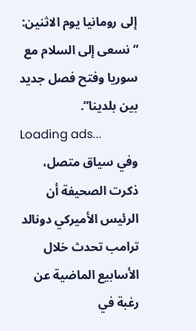إلى رومانيا يوم الاثنين: “نسعى إلى السلام مع سوريا وفتح فصل جديد بين بلدينا”.
Loading ads...
وفي سياق متصل، ذكرت الصحيفة أن الرئيس الأميركي دونالد ترامب تحدث خلال الأسابيع الماضية عن رغبة في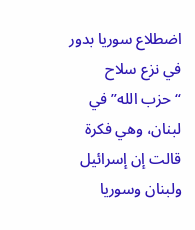اضطلاع سوريا بدور في نزع سلاح “حزب الله” في لبنان، وهي فكرة قالت إن إسرائيل ولبنان وسوريا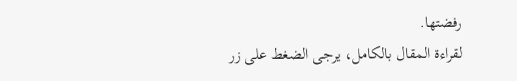رفضتها.
لقراءة المقال بالكامل، يرجى الضغط على زر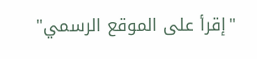"إقرأ على الموقع الرسمي"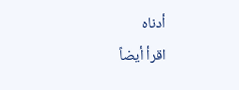أدناه
اقرأ أيضاً